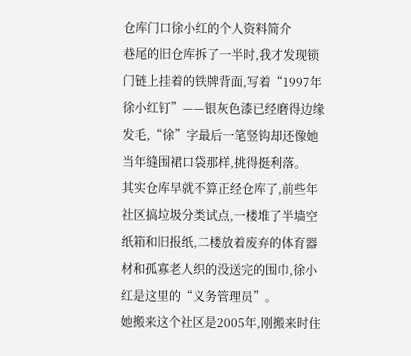仓库门口徐小红的个人资料简介
巷尾的旧仓库拆了一半时,我才发现锁门链上挂着的铁牌背面,写着“1997年徐小红钉”——银灰色漆已经磨得边缘发毛,“徐”字最后一笔竖钩却还像她当年缝围裙口袋那样,挑得挺利落。
其实仓库早就不算正经仓库了,前些年社区搞垃圾分类试点,一楼堆了半墙空纸箱和旧报纸,二楼放着废弃的体育器材和孤寡老人织的没送完的围巾,徐小红是这里的“义务管理员”。
她搬来这个社区是2005年,刚搬来时住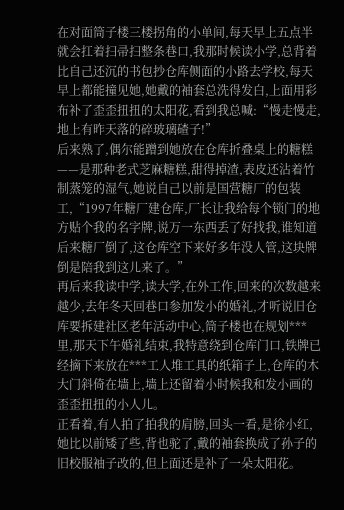在对面筒子楼三楼拐角的小单间,每天早上五点半就会扛着扫帚扫整条巷口,我那时候读小学,总背着比自己还沉的书包抄仓库侧面的小路去学校,每天早上都能撞见她,她戴的袖套总洗得发白,上面用彩布补了歪歪扭扭的太阳花,看到我总喊:“慢走慢走,地上有昨天落的碎玻璃碴子!”
后来熟了,偶尔能蹭到她放在仓库折叠桌上的糖糕——是那种老式芝麻糖糕,甜得掉渣,表皮还沾着竹制蒸笼的湿气,她说自己以前是国营糖厂的包装工,“1997年糖厂建仓库,厂长让我给每个锁门的地方贴个我的名字牌,说万一东西丢了好找我,谁知道后来糖厂倒了,这仓库空下来好多年没人管,这块牌倒是陪我到这儿来了。”
再后来我读中学,读大学,在外工作,回来的次数越来越少,去年冬天回巷口参加发小的婚礼,才听说旧仓库要拆建社区老年活动中心,筒子楼也在规划***里,那天下午婚礼结束,我特意绕到仓库门口,铁牌已经摘下来放在***工人堆工具的纸箱子上,仓库的木大门斜倚在墙上,墙上还留着小时候我和发小画的歪歪扭扭的小人儿。
正看着,有人拍了拍我的肩膀,回头一看,是徐小红,她比以前矮了些,背也驼了,戴的袖套换成了孙子的旧校服袖子改的,但上面还是补了一朵太阳花。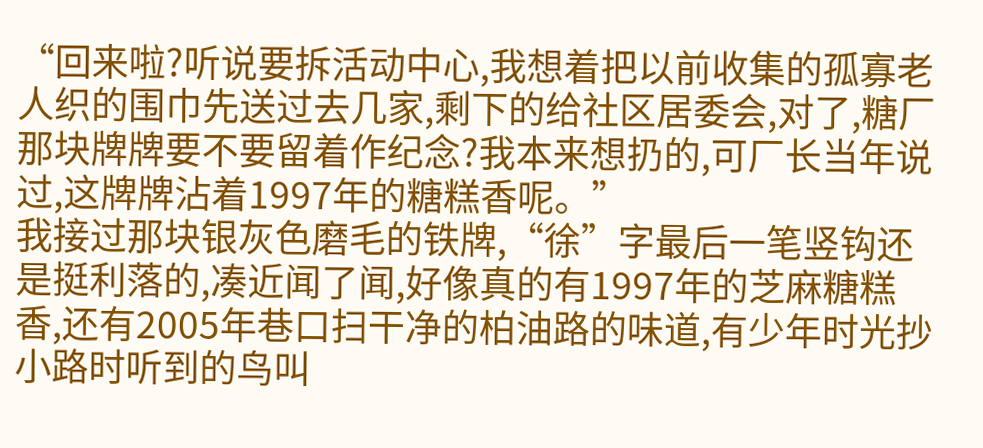“回来啦?听说要拆活动中心,我想着把以前收集的孤寡老人织的围巾先送过去几家,剩下的给社区居委会,对了,糖厂那块牌牌要不要留着作纪念?我本来想扔的,可厂长当年说过,这牌牌沾着1997年的糖糕香呢。”
我接过那块银灰色磨毛的铁牌,“徐”字最后一笔竖钩还是挺利落的,凑近闻了闻,好像真的有1997年的芝麻糖糕香,还有2005年巷口扫干净的柏油路的味道,有少年时光抄小路时听到的鸟叫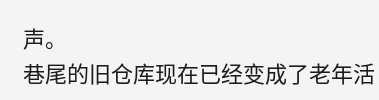声。
巷尾的旧仓库现在已经变成了老年活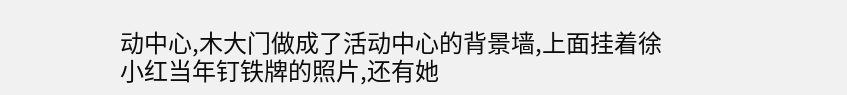动中心,木大门做成了活动中心的背景墙,上面挂着徐小红当年钉铁牌的照片,还有她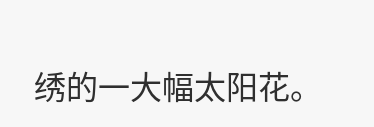绣的一大幅太阳花。